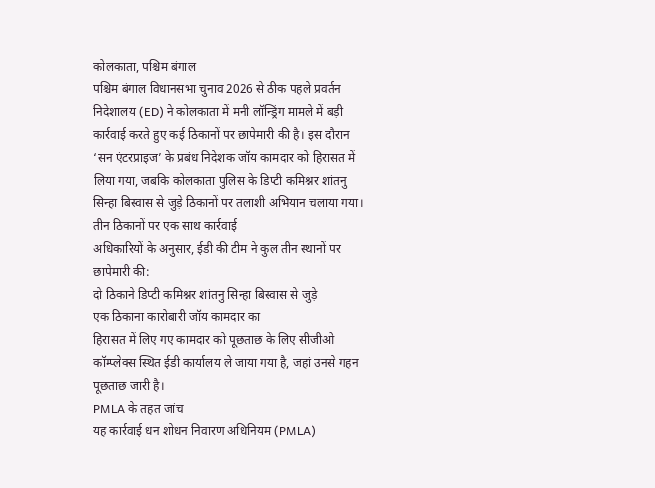कोलकाता, पश्चिम बंगाल
पश्चिम बंगाल विधानसभा चुनाव 2026 से ठीक पहले प्रवर्तन निदेशालय (ED) ने कोलकाता में मनी लॉन्ड्रिंग मामले में बड़ी कार्रवाई करते हुए कई ठिकानों पर छापेमारी की है। इस दौरान ‘सन एंटरप्राइज’ के प्रबंध निदेशक जॉय कामदार को हिरासत में लिया गया, जबकि कोलकाता पुलिस के डिप्टी कमिश्नर शांतनु सिन्हा बिस्वास से जुड़े ठिकानों पर तलाशी अभियान चलाया गया।
तीन ठिकानों पर एक साथ कार्रवाई
अधिकारियों के अनुसार, ईडी की टीम ने कुल तीन स्थानों पर छापेमारी की:
दो ठिकाने डिप्टी कमिश्नर शांतनु सिन्हा बिस्वास से जुड़े
एक ठिकाना कारोबारी जॉय कामदार का
हिरासत में लिए गए कामदार को पूछताछ के लिए सीजीओ कॉम्प्लेक्स स्थित ईडी कार्यालय ले जाया गया है, जहां उनसे गहन पूछताछ जारी है।
PMLA के तहत जांच
यह कार्रवाई धन शोधन निवारण अधिनियम (PMLA)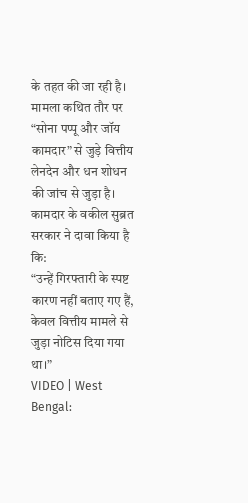के तहत की जा रही है।
मामला कथित तौर पर “सोना पप्पू और जॉय कामदार” से जुड़े वित्तीय लेनदेन और धन शोधन की जांच से जुड़ा है।
कामदार के वकील सुब्रत सरकार ने दावा किया है कि:
“उन्हें गिरफ्तारी के स्पष्ट कारण नहीं बताए गए हैं, केवल वित्तीय मामले से जुड़ा नोटिस दिया गया था।”
VIDEO | West Bengal: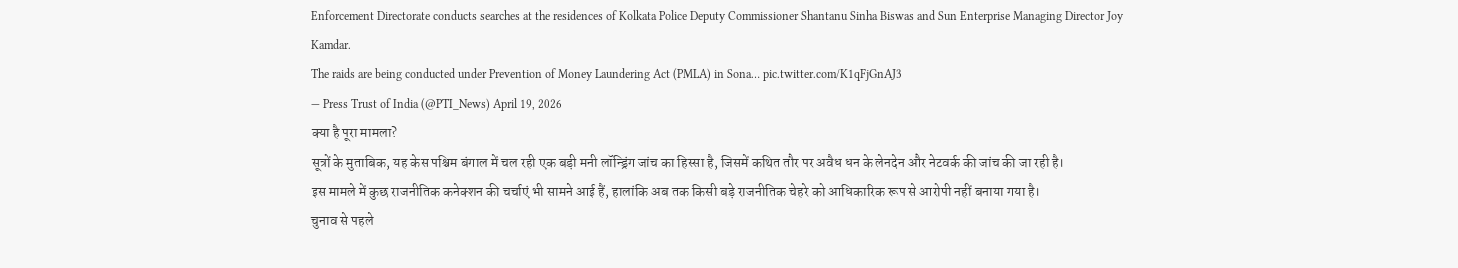Enforcement Directorate conducts searches at the residences of Kolkata Police Deputy Commissioner Shantanu Sinha Biswas and Sun Enterprise Managing Director Joy Kamdar.
The raids are being conducted under Prevention of Money Laundering Act (PMLA) in Sona… pic.twitter.com/K1qFjGnAJ3
— Press Trust of India (@PTI_News) April 19, 2026
क्या है पूरा मामला?
सूत्रों के मुताबिक, यह केस पश्चिम बंगाल में चल रही एक बड़ी मनी लॉन्ड्रिंग जांच का हिस्सा है, जिसमें कथित तौर पर अवैध धन के लेनदेन और नेटवर्क की जांच की जा रही है।
इस मामले में कुछ राजनीतिक कनेक्शन की चर्चाएं भी सामने आई हैं, हालांकि अब तक किसी बड़े राजनीतिक चेहरे को आधिकारिक रूप से आरोपी नहीं बनाया गया है।
चुनाव से पहले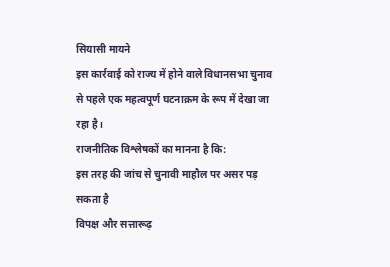सियासी मायने
इस कार्रवाई को राज्य में होने वाले विधानसभा चुनाव से पहले एक महत्वपूर्ण घटनाक्रम के रूप में देखा जा रहा है।
राजनीतिक विश्लेषकों का मानना है कि:
इस तरह की जांच से चुनावी माहौल पर असर पड़ सकता है
विपक्ष और सत्तारूढ़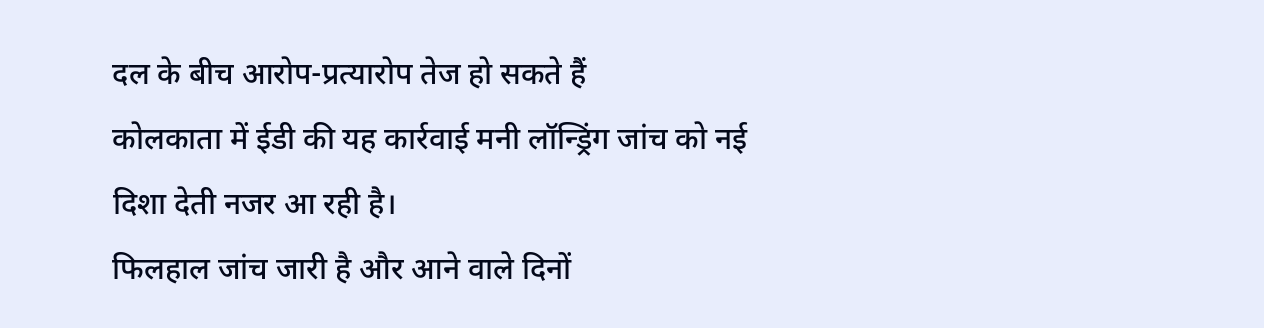दल के बीच आरोप-प्रत्यारोप तेज हो सकते हैं
कोलकाता में ईडी की यह कार्रवाई मनी लॉन्ड्रिंग जांच को नई दिशा देती नजर आ रही है।
फिलहाल जांच जारी है और आने वाले दिनों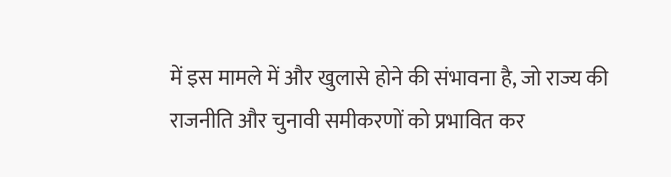में इस मामले में और खुलासे होने की संभावना है, जो राज्य की राजनीति और चुनावी समीकरणों को प्रभावित कर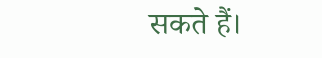सकते हैं।